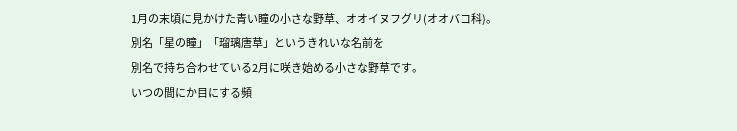1月の末頃に見かけた青い瞳の小さな野草、オオイヌフグリ(オオバコ科)。
別名「星の瞳」「瑠璃唐草」というきれいな名前を
別名で持ち合わせている2月に咲き始める小さな野草です。
いつの間にか目にする頻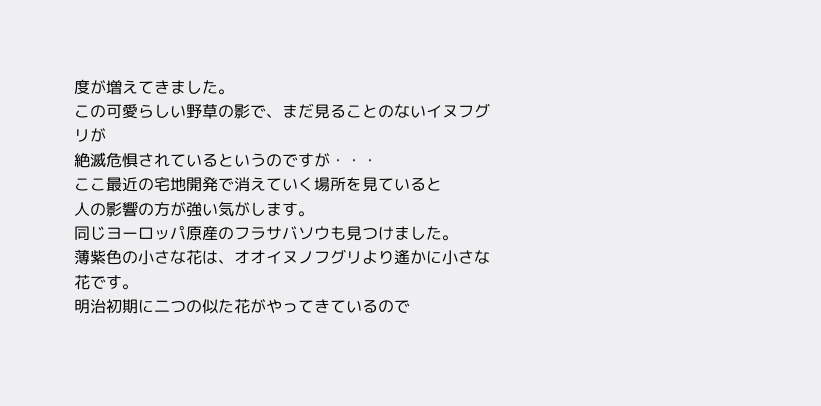度が増えてきました。
この可愛らしい野草の影で、まだ見ることのないイヌフグリが
絶滅危惧されているというのですが・・・
ここ最近の宅地開発で消えていく場所を見ていると
人の影響の方が強い気がします。
同じヨーロッパ原産のフラサバソウも見つけました。
薄紫色の小さな花は、オオイヌノフグリより遙かに小さな花です。
明治初期に二つの似た花がやってきているので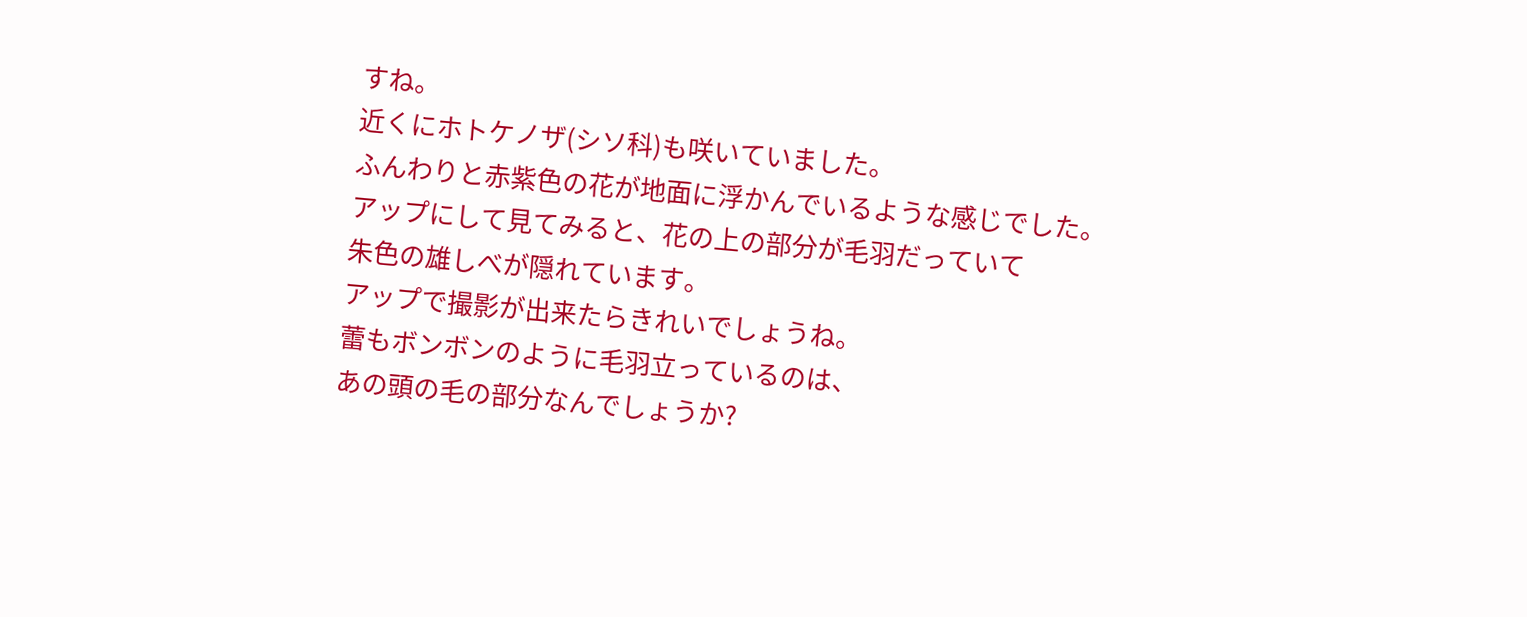すね。
近くにホトケノザ(シソ科)も咲いていました。
ふんわりと赤紫色の花が地面に浮かんでいるような感じでした。
アップにして見てみると、花の上の部分が毛羽だっていて
朱色の雄しべが隠れています。
アップで撮影が出来たらきれいでしょうね。
蕾もボンボンのように毛羽立っているのは、
あの頭の毛の部分なんでしょうか?